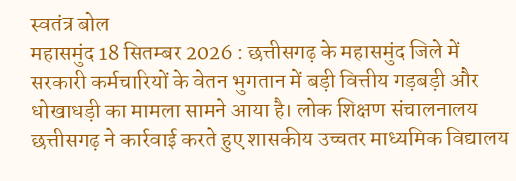स्वतंत्र बोल
महासमुंद 18 सितम्बर 2026 : छत्तीसगढ़ के महासमुंद जिले में सरकारी कर्मचारियों के वेतन भुगतान में बड़ी वित्तीय गड़बड़ी और धोखाधड़ी का मामला सामने आया है। लोक शिक्षण संचालनालय छत्तीसगढ़ ने कार्रवाई करते हुए शासकीय उच्चतर माध्यमिक विद्यालय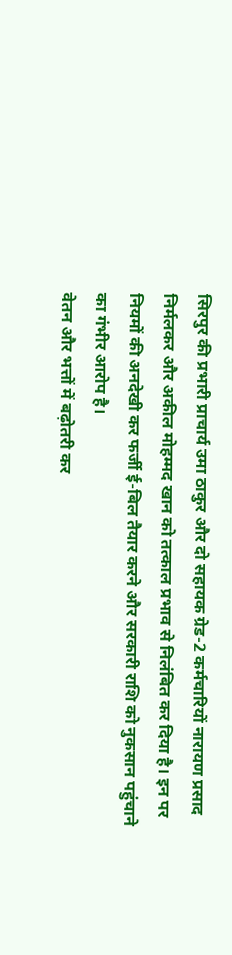सिरपुर की प्रभारी प्राचार्य उमा ठाकुर और दो सहायक ग्रेड-2 कर्मचारियों नारायण प्रसाद निर्मलकर और अकील मोहम्मद खान को तत्काल प्रभाव से निलंबित कर दिया है। इन पर नियमों की अनदेखी कर फर्जी ई-बिल तैयार करने और सरकारी राशि को नुकसान पहुंचाने का गंभीर आरोप है।
वेतन और भत्तों में बढ़ोतरी कर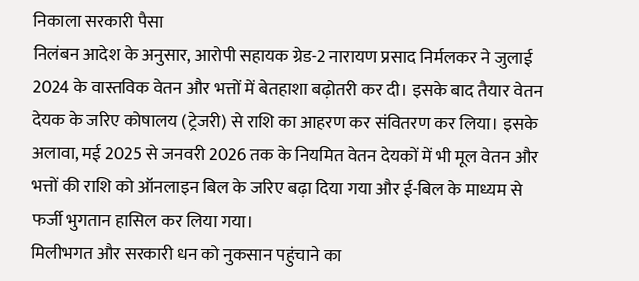निकाला सरकारी पैसा
निलंबन आदेश के अनुसार, आरोपी सहायक ग्रेड-2 नारायण प्रसाद निर्मलकर ने जुलाई 2024 के वास्तविक वेतन और भत्तों में बेतहाशा बढ़ोतरी कर दी। इसके बाद तैयार वेतन देयक के जरिए कोषालय (ट्रेजरी) से राशि का आहरण कर संवितरण कर लिया। इसके अलावा, मई 2025 से जनवरी 2026 तक के नियमित वेतन देयकों में भी मूल वेतन और भत्तों की राशि को ऑनलाइन बिल के जरिए बढ़ा दिया गया और ई-बिल के माध्यम से फर्जी भुगतान हासिल कर लिया गया।
मिलीभगत और सरकारी धन को नुकसान पहुंचाने का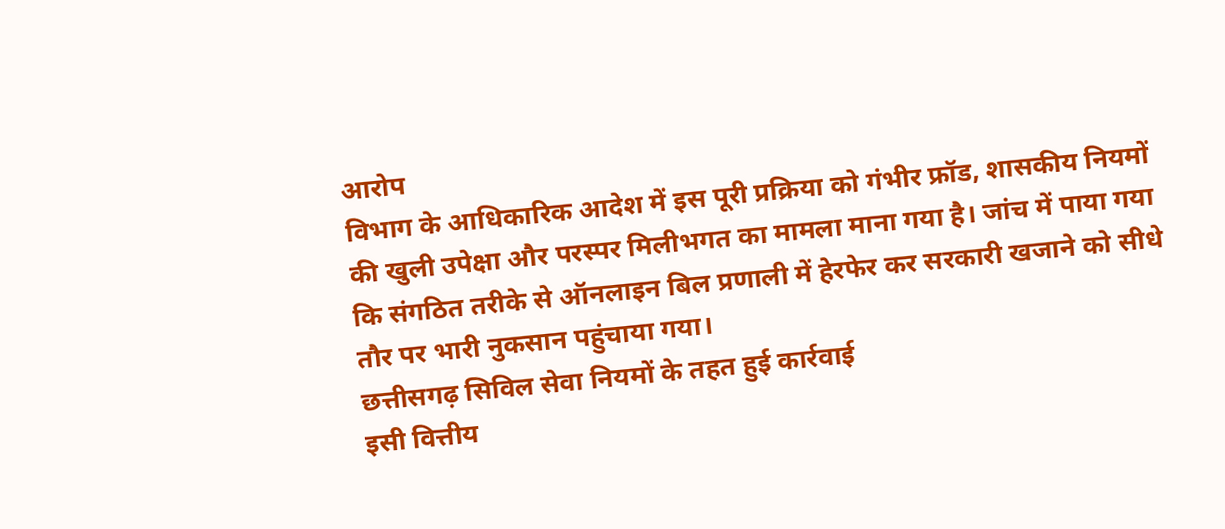आरोप
विभाग के आधिकारिक आदेश में इस पूरी प्रक्रिया को गंभीर फ्रॉड, शासकीय नियमों की खुली उपेक्षा और परस्पर मिलीभगत का मामला माना गया है। जांच में पाया गया कि संगठित तरीके से ऑनलाइन बिल प्रणाली में हेरफेर कर सरकारी खजाने को सीधे तौर पर भारी नुकसान पहुंचाया गया।
छत्तीसगढ़ सिविल सेवा नियमों के तहत हुई कार्रवाई
इसी वित्तीय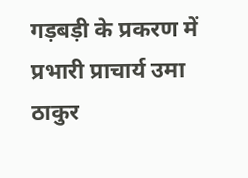गड़बड़ी के प्रकरण में प्रभारी प्राचार्य उमा ठाकुर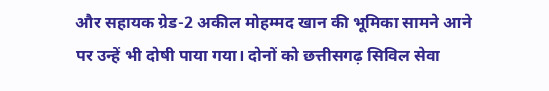और सहायक ग्रेड-2 अकील मोहम्मद खान की भूमिका सामने आने पर उन्हें भी दोषी पाया गया। दोनों को छत्तीसगढ़ सिविल सेवा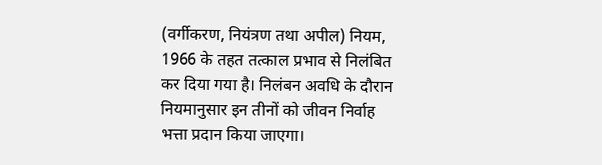(वर्गीकरण, नियंत्रण तथा अपील) नियम, 1966 के तहत तत्काल प्रभाव से निलंबित कर दिया गया है। निलंबन अवधि के दौरान नियमानुसार इन तीनों को जीवन निर्वाह भत्ता प्रदान किया जाएगा।